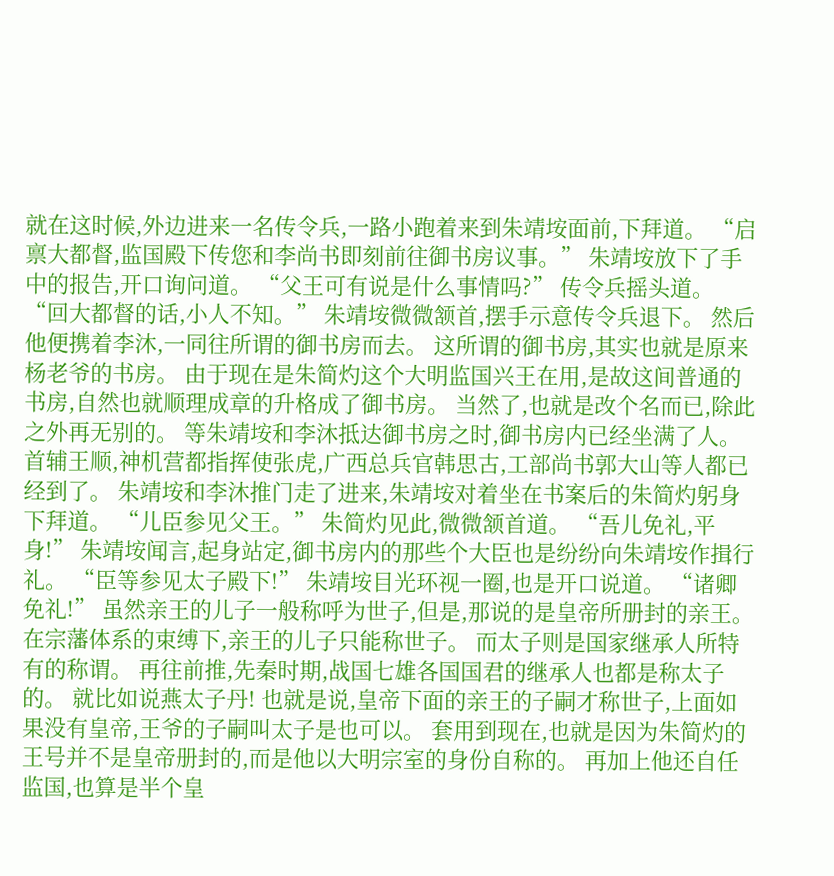就在这时候,外边进来一名传令兵,一路小跑着来到朱靖垵面前,下拜道。 “启禀大都督,监国殿下传您和李尚书即刻前往御书房议事。” 朱靖垵放下了手中的报告,开口询问道。 “父王可有说是什么事情吗?” 传令兵摇头道。 “回大都督的话,小人不知。” 朱靖垵微微颔首,摆手示意传令兵退下。 然后他便携着李沐,一同往所谓的御书房而去。 这所谓的御书房,其实也就是原来杨老爷的书房。 由于现在是朱简灼这个大明监国兴王在用,是故这间普通的书房,自然也就顺理成章的升格成了御书房。 当然了,也就是改个名而已,除此之外再无别的。 等朱靖垵和李沐抵达御书房之时,御书房内已经坐满了人。 首辅王顺,神机营都指挥使张虎,广西总兵官韩思古,工部尚书郭大山等人都已经到了。 朱靖垵和李沐推门走了进来,朱靖垵对着坐在书案后的朱简灼躬身下拜道。 “儿臣参见父王。” 朱简灼见此,微微颔首道。 “吾儿免礼,平身!” 朱靖垵闻言,起身站定,御书房内的那些个大臣也是纷纷向朱靖垵作揖行礼。 “臣等参见太子殿下!” 朱靖垵目光环视一圈,也是开口说道。 “诸卿免礼!” 虽然亲王的儿子一般称呼为世子,但是,那说的是皇帝所册封的亲王。 在宗藩体系的束缚下,亲王的儿子只能称世子。 而太子则是国家继承人所特有的称谓。 再往前推,先秦时期,战国七雄各国国君的继承人也都是称太子的。 就比如说燕太子丹! 也就是说,皇帝下面的亲王的子嗣才称世子,上面如果没有皇帝,王爷的子嗣叫太子是也可以。 套用到现在,也就是因为朱简灼的王号并不是皇帝册封的,而是他以大明宗室的身份自称的。 再加上他还自任监国,也算是半个皇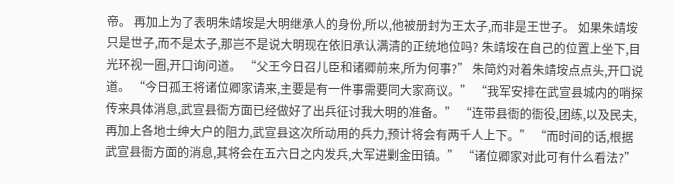帝。 再加上为了表明朱靖垵是大明继承人的身份,所以,他被册封为王太子,而非是王世子。 如果朱靖垵只是世子,而不是太子,那岂不是说大明现在依旧承认满清的正统地位吗? 朱靖垵在自己的位置上坐下,目光环视一圈,开口询问道。 “父王今日召儿臣和诸卿前来,所为何事?” 朱简灼对着朱靖垵点点头,开口说道。 “今日孤王将诸位卿家请来,主要是有一件事需要同大家商议。” “我军安排在武宣县城内的哨探传来具体消息,武宣县衙方面已经做好了出兵征讨我大明的准备。” “连带县衙的衙役,团练,以及民夫,再加上各地士绅大户的阻力,武宣县这次所动用的兵力,预计将会有两千人上下。” “而时间的话,根据武宣县衙方面的消息,其将会在五六日之内发兵,大军进剿金田镇。” “诸位卿家对此可有什么看法?”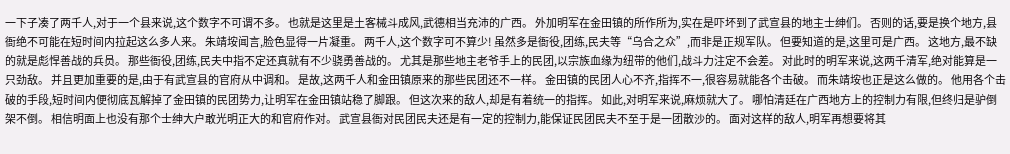一下子凑了两千人,对于一个县来说,这个数字不可谓不多。 也就是这里是土客械斗成风,武德相当充沛的广西。 外加明军在金田镇的所作所为,实在是吓坏到了武宣县的地主士绅们。 否则的话,要是换个地方,县衙绝不可能在短时间内拉起这么多人来。 朱靖垵闻言,脸色显得一片凝重。 两千人,这个数字可不算少! 虽然多是衙役,团练,民夫等“乌合之众”,而非是正规军队。 但要知道的是,这里可是广西。 这地方,最不缺的就是彪悍善战的兵员。 那些衙役,团练,民夫中指不定还真就有不少骁勇善战的。 尤其是那些地主老爷手上的民团,以宗族血缘为纽带的他们,战斗力注定不会差。 对此时的明军来说,这两千清军,绝对能算是一只劲敌。 并且更加重要的是,由于有武宣县的官府从中调和。 是故,这两千人和金田镇原来的那些民团还不一样。 金田镇的民团人心不齐,指挥不一,很容易就能各个击破。 而朱靖垵也正是这么做的。 他用各个击破的手段,短时间内便彻底瓦解掉了金田镇的民团势力,让明军在金田镇站稳了脚跟。 但这次来的敌人,却是有着统一的指挥。 如此,对明军来说,麻烦就大了。 哪怕清廷在广西地方上的控制力有限,但终归是驴倒架不倒。 相信明面上也没有那个士绅大户敢光明正大的和官府作对。 武宣县衙对民团民夫还是有一定的控制力,能保证民团民夫不至于是一团散沙的。 面对这样的敌人,明军再想要将其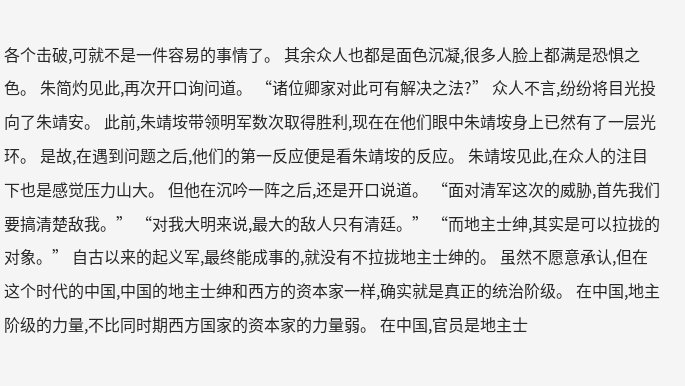各个击破,可就不是一件容易的事情了。 其余众人也都是面色沉凝,很多人脸上都满是恐惧之色。 朱简灼见此,再次开口询问道。 “诸位卿家对此可有解决之法?” 众人不言,纷纷将目光投向了朱靖安。 此前,朱靖垵带领明军数次取得胜利,现在在他们眼中朱靖垵身上已然有了一层光环。 是故,在遇到问题之后,他们的第一反应便是看朱靖垵的反应。 朱靖垵见此,在众人的注目下也是感觉压力山大。 但他在沉吟一阵之后,还是开口说道。 “面对清军这次的威胁,首先我们要搞清楚敌我。” “对我大明来说,最大的敌人只有清廷。” “而地主士绅,其实是可以拉拢的对象。” 自古以来的起义军,最终能成事的,就没有不拉拢地主士绅的。 虽然不愿意承认,但在这个时代的中国,中国的地主士绅和西方的资本家一样,确实就是真正的统治阶级。 在中国,地主阶级的力量,不比同时期西方国家的资本家的力量弱。 在中国,官员是地主士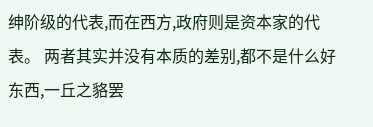绅阶级的代表,而在西方,政府则是资本家的代表。 两者其实并没有本质的差别,都不是什么好东西,一丘之貉罢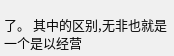了。 其中的区别,无非也就是一个是以经营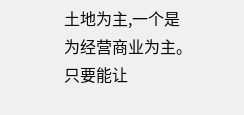土地为主,一个是为经营商业为主。 只要能让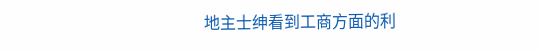地主士绅看到工商方面的利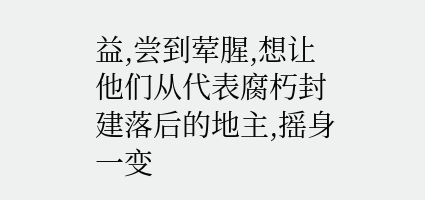益,尝到荤腥,想让他们从代表腐朽封建落后的地主,摇身一变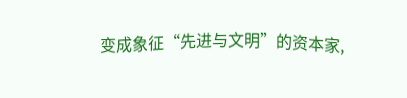变成象征“先进与文明”的资本家,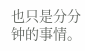也只是分分钟的事情。